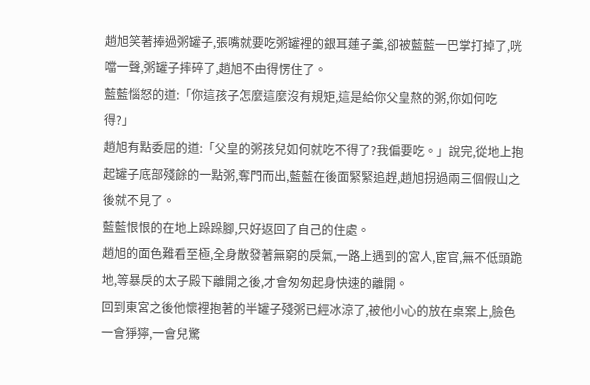趙旭笑著捧過粥罐子,張嘴就要吃粥罐裡的銀耳蓮子羹,卻被藍藍一巴掌打掉了,咣噹一聲,粥罐子摔碎了,趙旭不由得愣住了。
藍藍惱怒的道:「你這孩子怎麼這麼沒有規矩,這是給你父皇熬的粥,你如何吃得?」
趙旭有點委屈的道:「父皇的粥孩兒如何就吃不得了?我偏要吃。」說完,從地上抱起罐子底部殘餘的一點粥,奪門而出,藍藍在後面緊緊追趕,趙旭拐過兩三個假山之後就不見了。
藍藍恨恨的在地上跺跺腳,只好返回了自己的住處。
趙旭的面色難看至極,全身散發著無窮的戾氣,一路上遇到的宮人,宦官,無不低頭跪地,等暴戾的太子殿下離開之後,才會匆匆起身快速的離開。
回到東宮之後他懷裡抱著的半罐子殘粥已經冰涼了,被他小心的放在桌案上,臉色一會猙獰,一會兒驚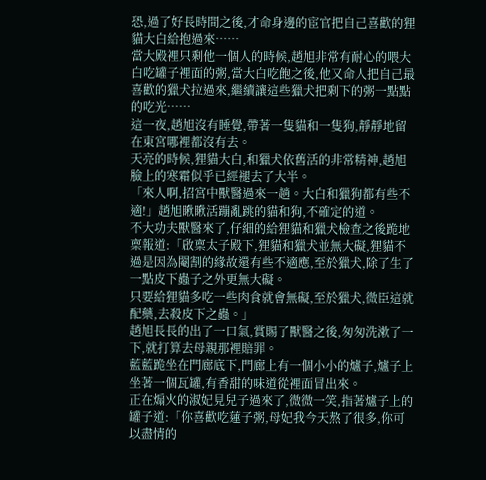恐,過了好長時間之後,才命身邊的宦官把自己喜歡的狸貓大白給抱過來……
當大殿裡只剩他一個人的時候,趙旭非常有耐心的喂大白吃罐子裡面的粥,當大白吃飽之後,他又命人把自己最喜歡的獵犬拉過來,繼續讓這些獵犬把剩下的粥一點點的吃光……
這一夜,趙旭沒有睡覺,帶著一隻貓和一隻狗,靜靜地留在東宮哪裡都沒有去。
天亮的時候,狸貓大白,和獵犬依舊活的非常精神,趙旭臉上的寒霜似乎已經褪去了大半。
「來人啊,招宮中獸醫過來一趟。大白和獵狗都有些不適!」趙旭瞅瞅活蹦亂跳的貓和狗,不確定的道。
不大功夫獸醫來了,仔細的給狸貓和獵犬檢查之後跪地稟報道:「啟稟太子殿下,狸貓和獵犬並無大礙,狸貓不過是因為閹割的緣故還有些不適應,至於獵犬,除了生了一點皮下蟲子之外更無大礙。
只要給狸貓多吃一些肉食就會無礙,至於獵犬,微臣這就配藥,去殺皮下之蟲。」
趙旭長長的出了一口氣,賞賜了獸醫之後,匆匆洗漱了一下,就打算去母親那裡賠罪。
藍藍跪坐在門廊底下,門廊上有一個小小的爐子,爐子上坐著一個瓦罐,有香甜的味道從裡面冒出來。
正在煽火的淑妃見兒子過來了,微微一笑,指著爐子上的罐子道:「你喜歡吃蓮子粥,母妃我今天熬了很多,你可以盡情的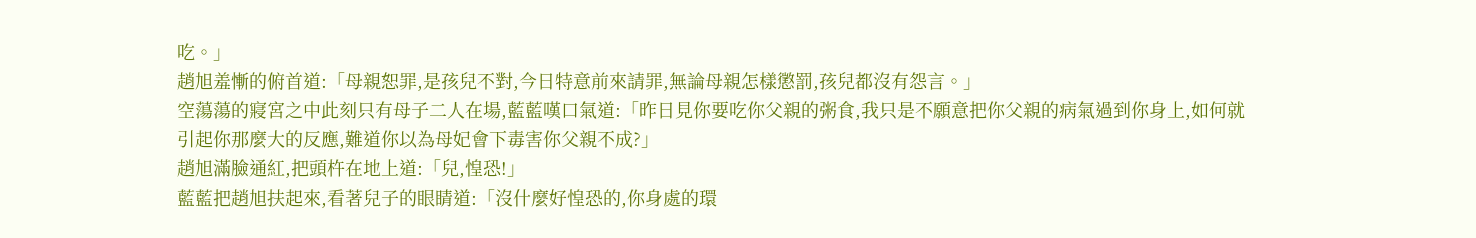吃。」
趙旭羞慚的俯首道:「母親恕罪,是孩兒不對,今日特意前來請罪,無論母親怎樣懲罰,孩兒都沒有怨言。」
空蕩蕩的寢宮之中此刻只有母子二人在場,藍藍嘆口氣道:「昨日見你要吃你父親的粥食,我只是不願意把你父親的病氣過到你身上,如何就引起你那麼大的反應,難道你以為母妃會下毒害你父親不成?」
趙旭滿臉通紅,把頭杵在地上道:「兒,惶恐!」
藍藍把趙旭扶起來,看著兒子的眼睛道:「沒什麼好惶恐的,你身處的環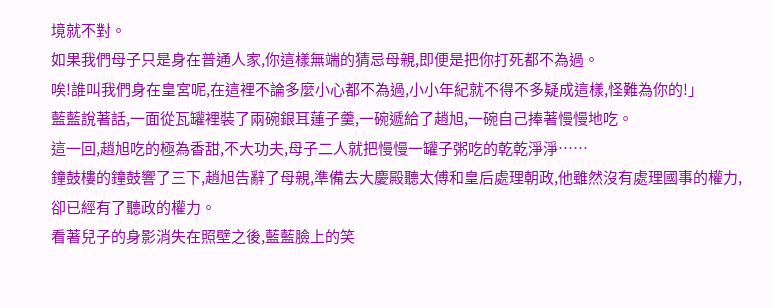境就不對。
如果我們母子只是身在普通人家,你這樣無端的猜忌母親,即便是把你打死都不為過。
唉!誰叫我們身在皇宮呢,在這裡不論多麼小心都不為過,小小年紀就不得不多疑成這樣,怪難為你的!」
藍藍說著話,一面從瓦罐裡裝了兩碗銀耳蓮子羹,一碗遞給了趙旭,一碗自己捧著慢慢地吃。
這一回,趙旭吃的極為香甜,不大功夫,母子二人就把慢慢一罐子粥吃的乾乾淨淨……
鐘鼓樓的鐘鼓響了三下,趙旭告辭了母親,準備去大慶殿聽太傅和皇后處理朝政,他雖然沒有處理國事的權力,卻已經有了聽政的權力。
看著兒子的身影消失在照壁之後,藍藍臉上的笑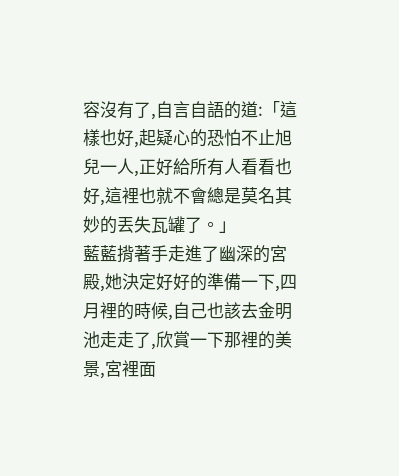容沒有了,自言自語的道:「這樣也好,起疑心的恐怕不止旭兒一人,正好給所有人看看也好,這裡也就不會總是莫名其妙的丟失瓦罐了。」
藍藍揹著手走進了幽深的宮殿,她決定好好的準備一下,四月裡的時候,自己也該去金明池走走了,欣賞一下那裡的美景,宮裡面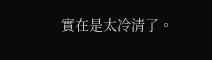實在是太冷清了。